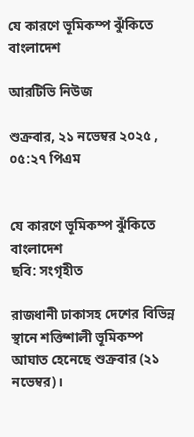যে কারণে ভূমিকম্প ঝুঁকিতে বাংলাদেশ

আরটিভি নিউজ

শুক্রবার, ২১ নভেম্বর ২০২৫ , ০৫:২৭ পিএম


যে কারণে ভূমিকম্প ঝুঁকিতে বাংলাদেশ
ছবি: সংগৃহীত

রাজধানী ঢাকাসহ দেশের বিভিন্ন স্থানে শক্তিশালী ভূমিকম্প আঘাত হেনেছে শুক্রবার (২১ নভেম্বর)।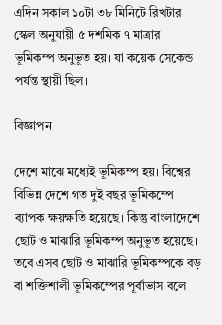এদিন সকাল ১০টা ৩৮ মিনিটে রিখটার স্কেল অনুযায়ী ৫ দশমিক ৭ মাত্রার ভূমিকম্প অনুভূত হয়। যা কয়েক সেকেন্ড পর্যন্ত স্থায়ী ছিল।

বিজ্ঞাপন

দেশে মাঝে মধ্যেই ভূমিকম্প হয়। বিশ্বের বিভিন্ন দেশে গত দুই বছর ভূমিকম্পে ব্যাপক ক্ষয়ক্ষতি হয়েছে। কিন্তু বাংলাদেশে ছোট ও মাঝারি ভূমিকম্প অনুভূত হয়েছে। তবে এসব ছোট ও মাঝারি ভূমিকম্পকে বড় বা শক্তিশালী ভূমিকম্পের পূর্বাভাস বলে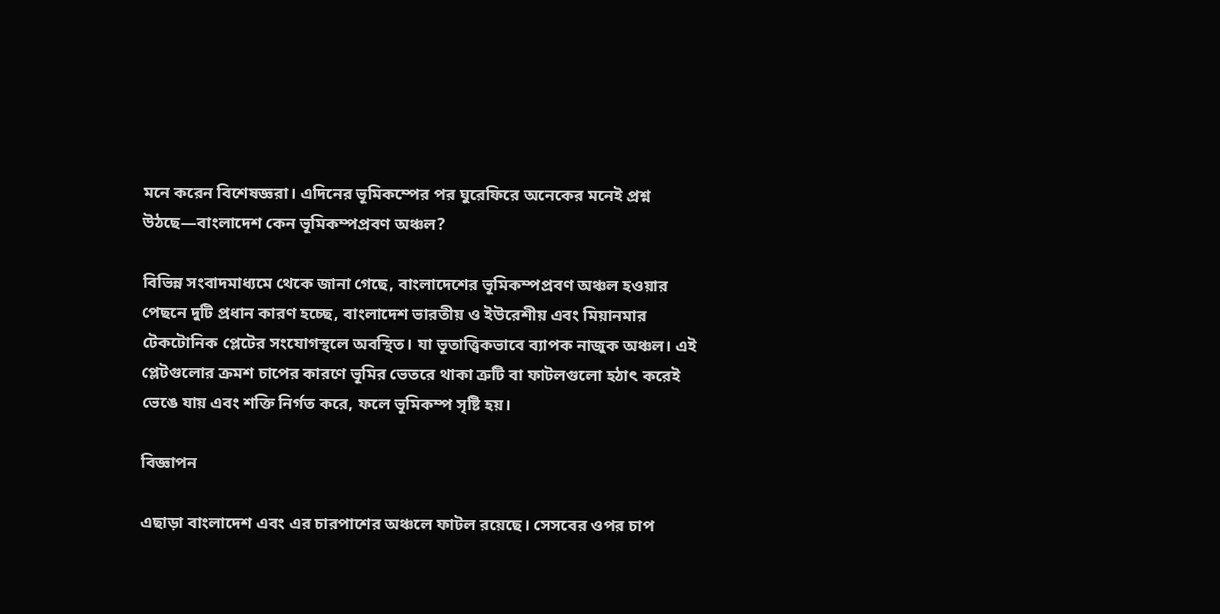মনে করেন বিশেষজ্ঞরা। এদিনের ভূমিকম্পের পর ঘুরেফিরে অনেকের মনেই প্রশ্ন উঠছে―বাংলাদেশ কেন ভূমিকম্পপ্রবণ অঞ্চল?

বিভিন্ন সংবাদমাধ্যমে থেকে জানা গেছে, বাংলাদেশের ভূমিকম্পপ্রবণ অঞ্চল হওয়ার পেছনে দুটি প্রধান কারণ হচ্ছে, বাংলাদেশ ভারতীয় ও ইউরেশীয় এবং মিয়ানমার টেকটোনিক প্লেটের সংযোগস্থলে অবস্থিত। যা ভূতাত্ত্বিকভাবে ব্যাপক নাজুক অঞ্চল। এই প্লেটগুলোর ক্রমশ চাপের কারণে ভূমির ভেতরে থাকা ত্রুটি বা ফাটলগুলো হঠাৎ করেই ভেঙে যায় এবং শক্তি নির্গত করে, ফলে ভূমিকম্প সৃষ্টি হয়।

বিজ্ঞাপন

এছাড়া বাংলাদেশ এবং এর চারপাশের অঞ্চলে ফাটল রয়েছে। সেসবের ওপর চাপ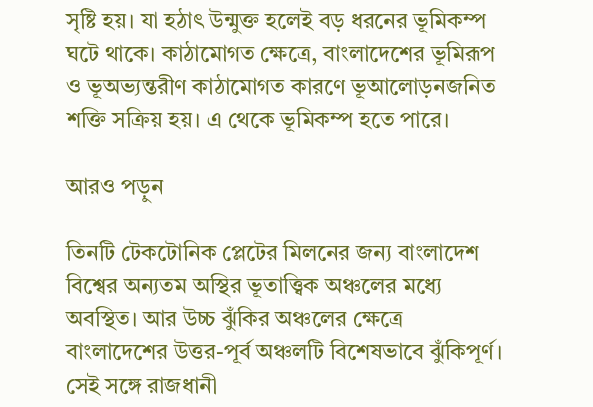সৃষ্টি হয়। যা হঠাৎ উন্মুক্ত হলেই বড় ধরনের ভূমিকম্প ঘটে থাকে। কাঠামোগত ক্ষেত্রে, বাংলাদেশের ভূমিরূপ ও ভূঅভ্যন্তরীণ কাঠামোগত কারণে ভূআলোড়নজনিত শক্তি সক্রিয় হয়। এ থেকে ভূমিকম্প হতে পারে।

আরও পড়ুন

তিনটি টেকটোনিক প্লেটের মিলনের জন্য বাংলাদেশ বিশ্বের অন্যতম অস্থির ভূতাত্ত্বিক অঞ্চলের মধ্যে অবস্থিত। আর উচ্চ ঝুঁকির অঞ্চলের ক্ষেত্রে বাংলাদেশের উত্তর-পূর্ব অঞ্চলটি বিশেষভাবে ঝুঁকিপূর্ণ। সেই সঙ্গে রাজধানী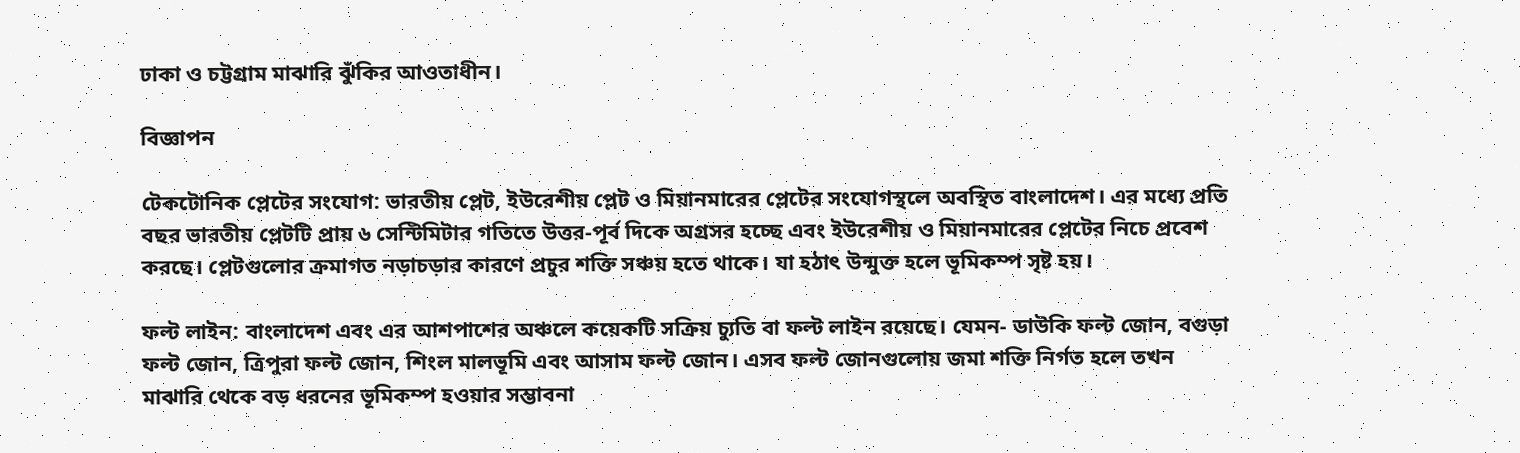ঢাকা ও চট্টগ্রাম মাঝারি ঝুঁকির আওতাধীন।

বিজ্ঞাপন

টেকটোনিক প্লেটের সংযোগ: ভারতীয় প্লেট, ইউরেশীয় প্লেট ও মিয়ানমারের প্লেটের সংযোগস্থলে অবস্থিত বাংলাদেশ। এর মধ্যে প্রতি বছর ভারতীয় প্লেটটি প্রায় ৬ সেন্টিমিটার গতিতে উত্তর-পূর্ব দিকে অগ্রসর হচ্ছে এবং ইউরেশীয় ও মিয়ানমারের প্লেটের নিচে প্রবেশ করছে। প্লেটগুলোর ক্রমাগত নড়াচড়ার কারণে প্রচুর শক্তি সঞ্চয় হতে থাকে। যা হঠাৎ উন্মুক্ত হলে ভূমিকম্প সৃষ্ট হয়।

ফল্ট লাইন: বাংলাদেশ এবং এর আশপাশের অঞ্চলে কয়েকটি সক্রিয় চ্যুতি বা ফল্ট লাইন রয়েছে। যেমন- ডাউকি ফল্ট জোন, বগুড়া ফল্ট জোন, ত্রিপুরা ফল্ট জোন, শিংল মালভূমি এবং আসাম ফল্ট জোন। এসব ফল্ট জোনগুলোয় জমা শক্তি নির্গত হলে তখন মাঝারি থেকে বড় ধরনের ভূমিকম্প হওয়ার সম্ভাবনা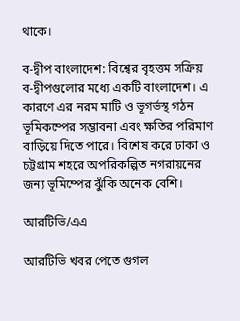থাকে।

ব-দ্বীপ বাংলাদেশ: বিশ্বের বৃহত্তম সক্রিয় ব-দ্বীপগুলোর মধ্যে একটি বাংলাদেশ। এ কারণে এর নরম মাটি ও ভূগর্ভস্থ গঠন ভূমিকম্পের সম্ভাবনা এবং ক্ষতির পরিমাণ বাড়িয়ে দিতে পারে। বিশেষ করে ঢাকা ও চট্টগ্রাম শহরে অপরিকল্পিত নগরায়নের জন্য ভূমিম্পের ঝুঁকি অনেক বেশি।

আরটিভি/এএ

আরটিভি খবর পেতে গুগল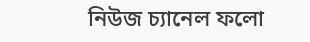নিউজ চ্যানেল ফলো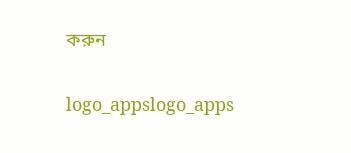করুন

logo_appslogo_apps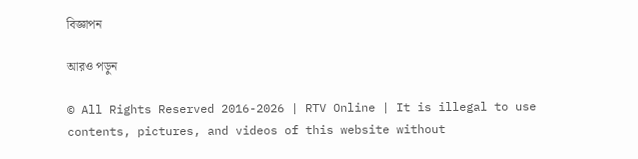বিজ্ঞাপন

আরও পড়ুন

© All Rights Reserved 2016-2026 | RTV Online | It is illegal to use contents, pictures, and videos of this website without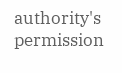authority's permission